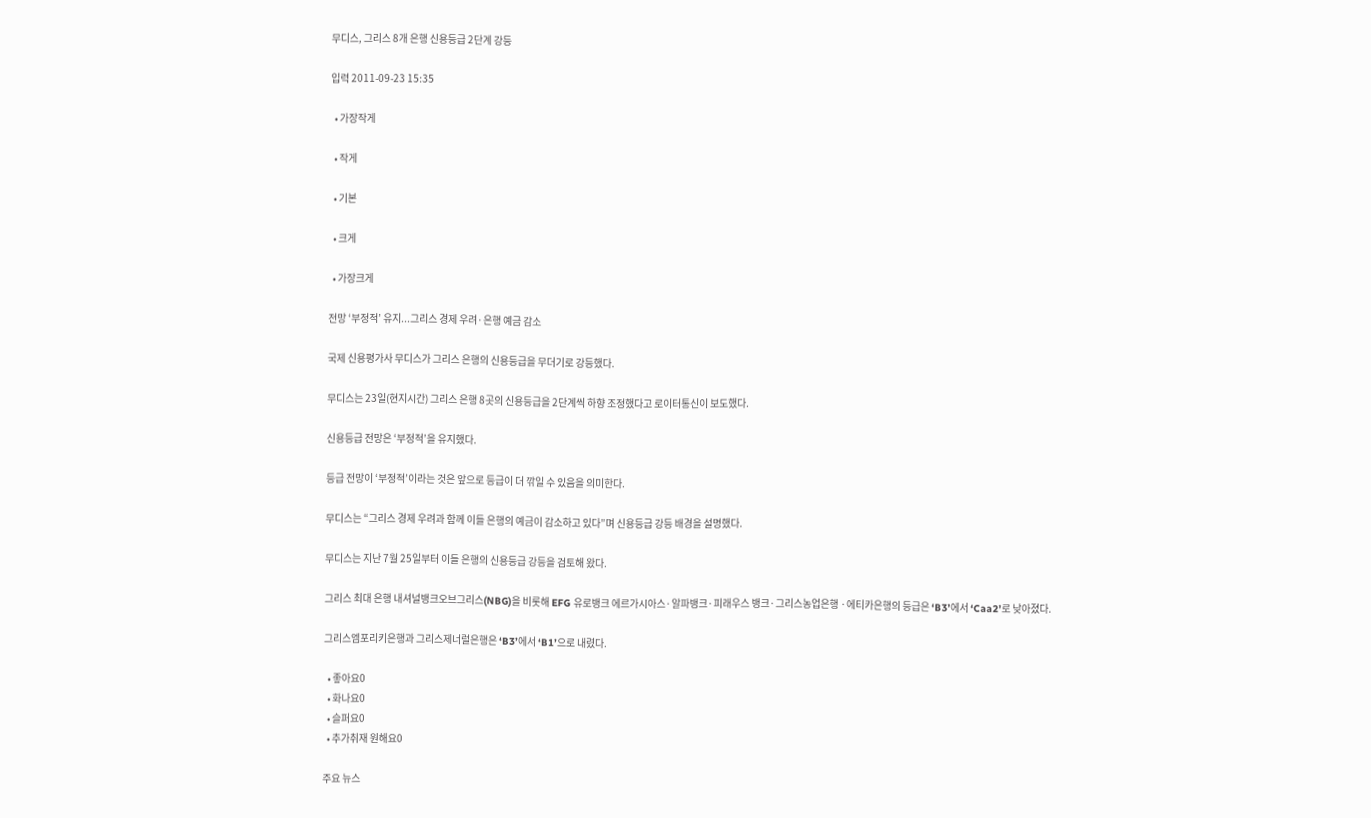무디스, 그리스 8개 은행 신용등급 2단계 강등

입력 2011-09-23 15:35

  • 가장작게

  • 작게

  • 기본

  • 크게

  • 가장크게

전망 ‘부정적’ 유지...그리스 경제 우려·은행 예금 감소

국제 신용평가사 무디스가 그리스 은행의 신용등급을 무더기로 강등했다.

무디스는 23일(현지시간) 그리스 은행 8곳의 신용등급을 2단계씩 하향 조정했다고 로이터통신이 보도했다.

신용등급 전망은 ‘부정적’을 유지했다.

등급 전망이 ‘부정적’이라는 것은 앞으로 등급이 더 깎일 수 있음을 의미한다.

무디스는 “그리스 경제 우려과 함께 이들 은행의 예금이 감소하고 있다”며 신용등급 강등 배경을 설명했다.

무디스는 지난 7월 25일부터 이들 은행의 신용등급 강등을 검토해 왔다.

그리스 최대 은행 내셔널뱅크오브그리스(NBG)을 비롯해 EFG 유로뱅크 에르가시아스·알파뱅크·피래우스 뱅크·그리스농업은행 ·에티카은행의 등급은 ‘B3’에서 ‘Caa2’로 낮아졌다.

그리스엠포리키은행과 그리스제너럴은행은 ‘B3’에서 ‘B1’으로 내렸다.

  • 좋아요0
  • 화나요0
  • 슬퍼요0
  • 추가취재 원해요0

주요 뉴스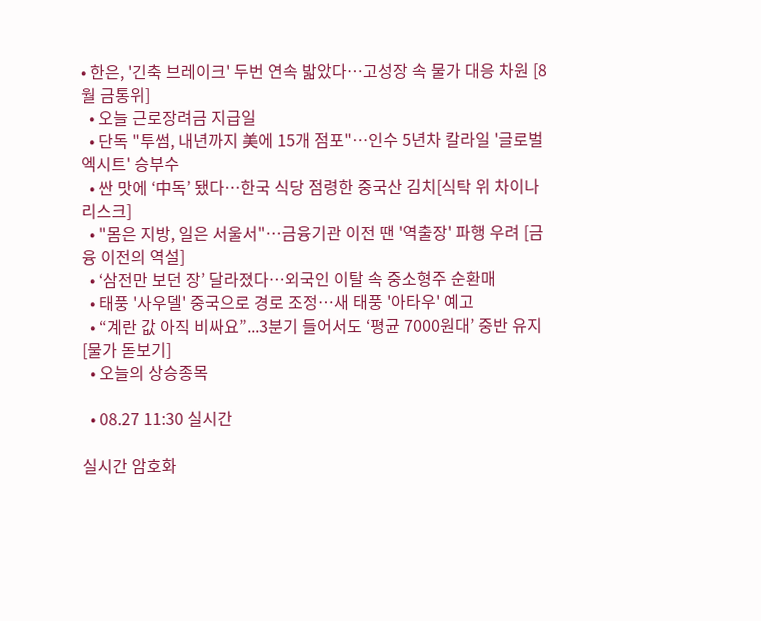• 한은, '긴축 브레이크' 두번 연속 밟았다⋯고성장 속 물가 대응 차원 [8월 금통위]
  • 오늘 근로장려금 지급일
  • 단독 "투썸, 내년까지 美에 15개 점포"…인수 5년차 칼라일 '글로벌 엑시트' 승부수
  • 싼 맛에 ‘中독’ 됐다⋯한국 식당 점령한 중국산 김치[식탁 위 차이나 리스크]
  • "몸은 지방, 일은 서울서"⋯금융기관 이전 땐 '역출장' 파행 우려 [금융 이전의 역설]
  • ‘삼전만 보던 장’ 달라졌다…외국인 이탈 속 중소형주 순환매
  • 태풍 '사우델' 중국으로 경로 조정…새 태풍 '아타우' 예고
  • “계란 값 아직 비싸요”...3분기 들어서도 ‘평균 7000원대’ 중반 유지[물가 돋보기]
  • 오늘의 상승종목

  • 08.27 11:30 실시간

실시간 암호화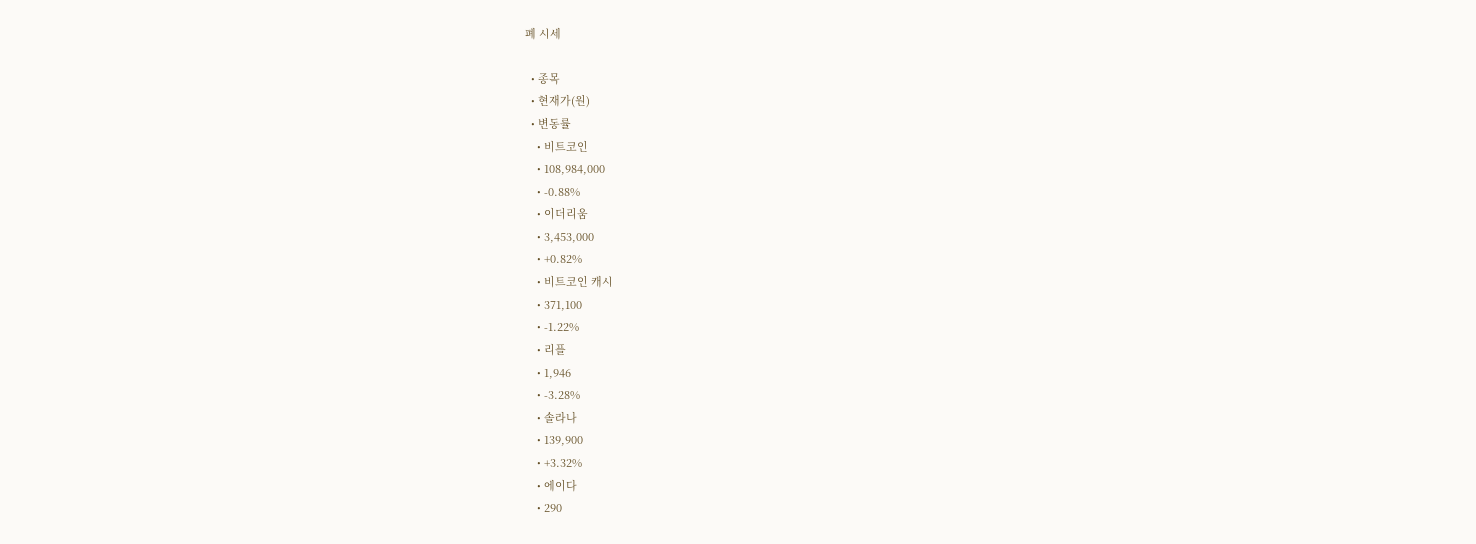폐 시세

  • 종목
  • 현재가(원)
  • 변동률
    • 비트코인
    • 108,984,000
    • -0.88%
    • 이더리움
    • 3,453,000
    • +0.82%
    • 비트코인 캐시
    • 371,100
    • -1.22%
    • 리플
    • 1,946
    • -3.28%
    • 솔라나
    • 139,900
    • +3.32%
    • 에이다
    • 290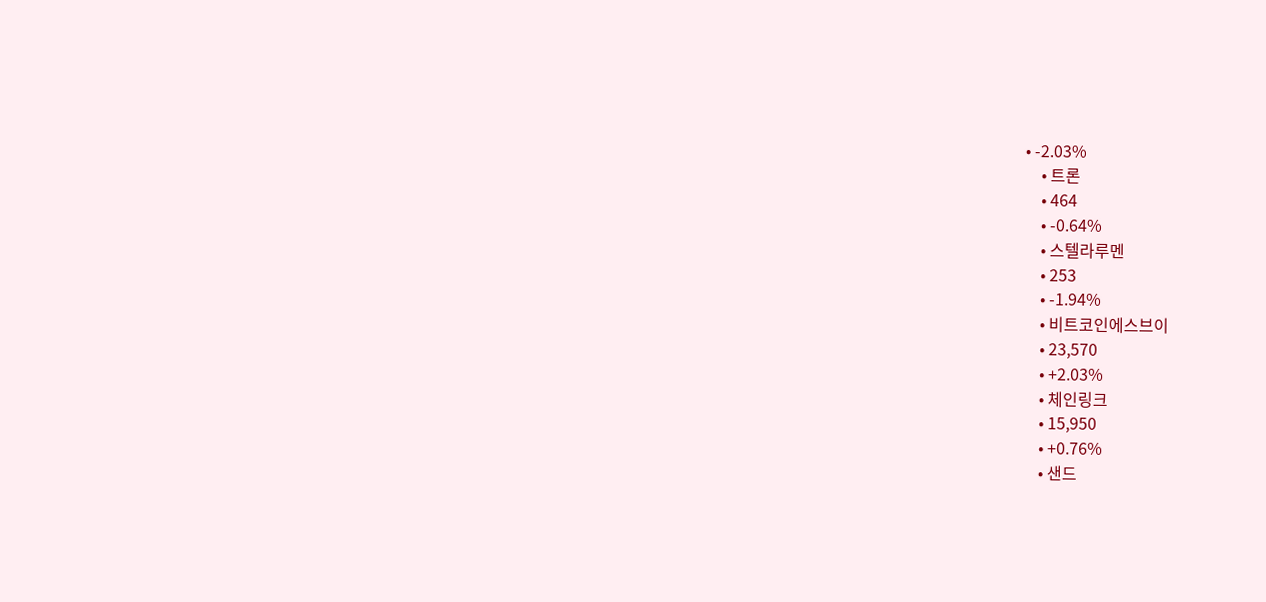• -2.03%
    • 트론
    • 464
    • -0.64%
    • 스텔라루멘
    • 253
    • -1.94%
    • 비트코인에스브이
    • 23,570
    • +2.03%
    • 체인링크
    • 15,950
    • +0.76%
    • 샌드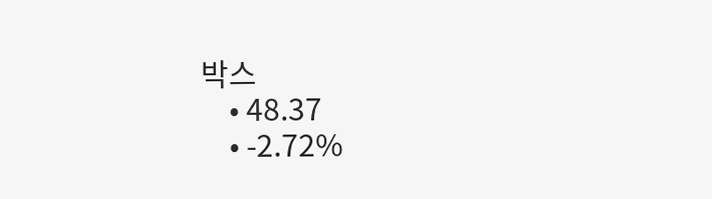박스
    • 48.37
    • -2.72%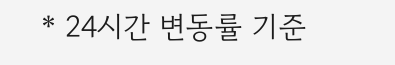* 24시간 변동률 기준